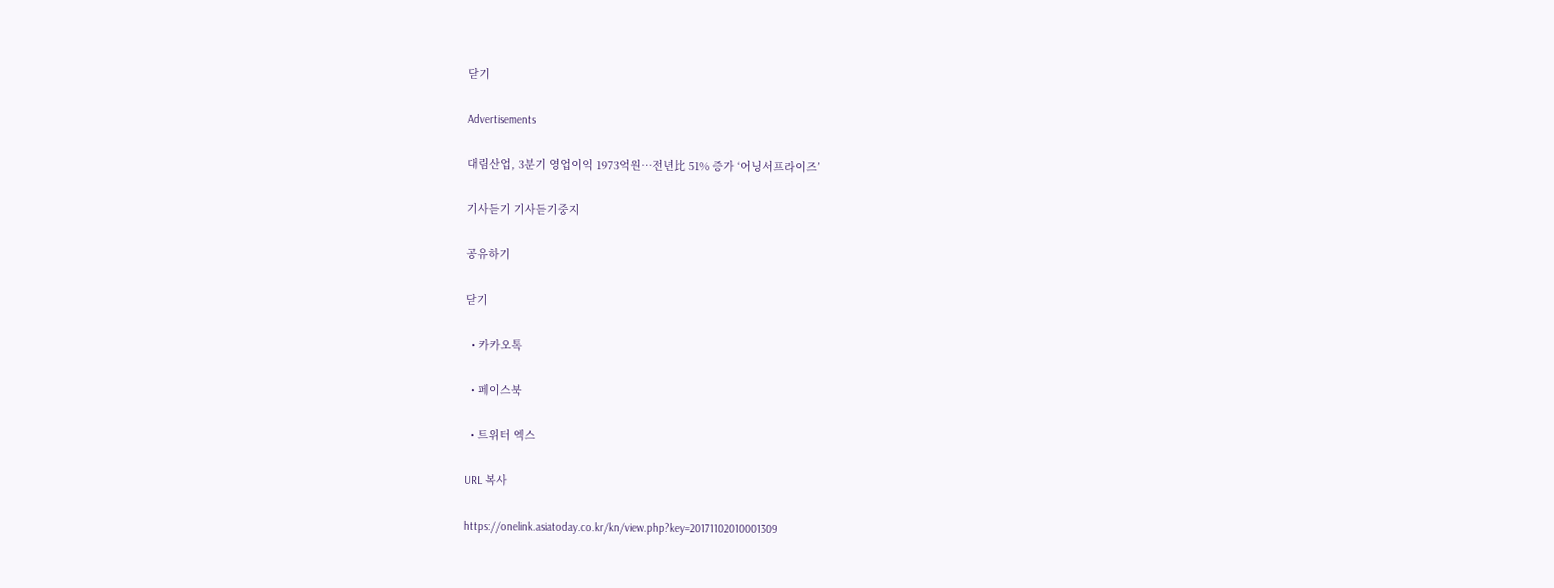닫기

Advertisements

대림산업, 3분기 영업이익 1973억원…전년比 51% 증가 ‘어닝서프라이즈’

기사듣기 기사듣기중지

공유하기

닫기

  • 카카오톡

  • 페이스북

  • 트위터 엑스

URL 복사

https://onelink.asiatoday.co.kr/kn/view.php?key=20171102010001309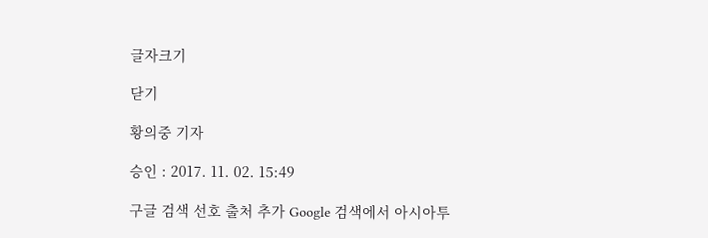글자크기

닫기

황의중 기자

승인 : 2017. 11. 02. 15:49

구글 검색 선호 출처 추가 Google 검색에서 아시아투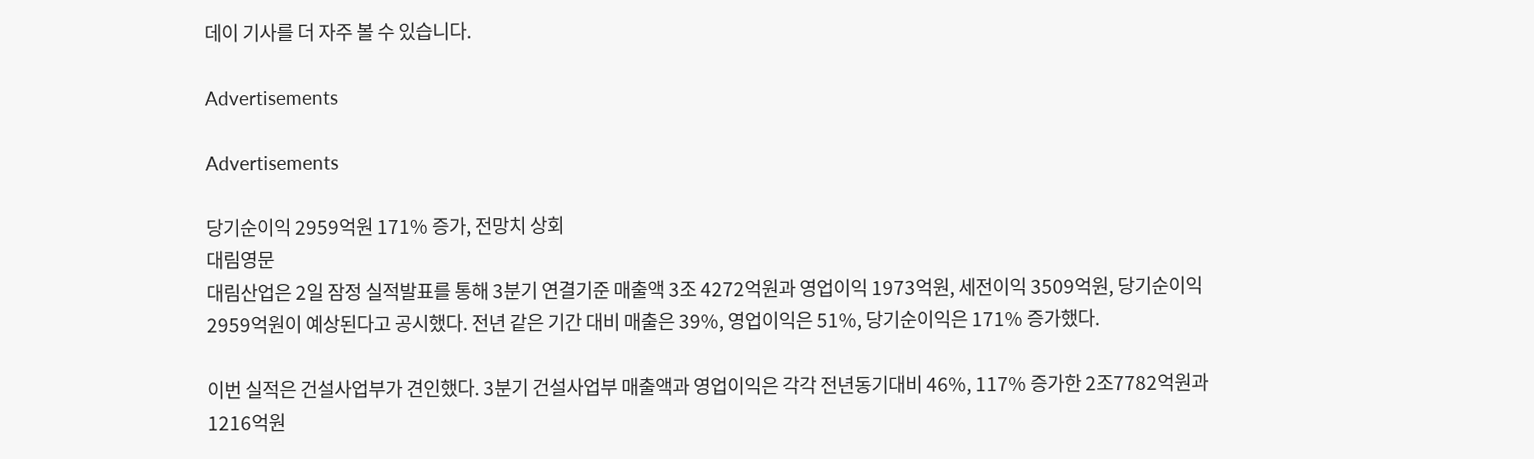데이 기사를 더 자주 볼 수 있습니다.

Advertisements

Advertisements

당기순이익 2959억원 171% 증가, 전망치 상회
대림영문
대림산업은 2일 잠정 실적발표를 통해 3분기 연결기준 매출액 3조 4272억원과 영업이익 1973억원, 세전이익 3509억원, 당기순이익 2959억원이 예상된다고 공시했다. 전년 같은 기간 대비 매출은 39%, 영업이익은 51%, 당기순이익은 171% 증가했다.

이번 실적은 건설사업부가 견인했다. 3분기 건설사업부 매출액과 영업이익은 각각 전년동기대비 46%, 117% 증가한 2조7782억원과 1216억원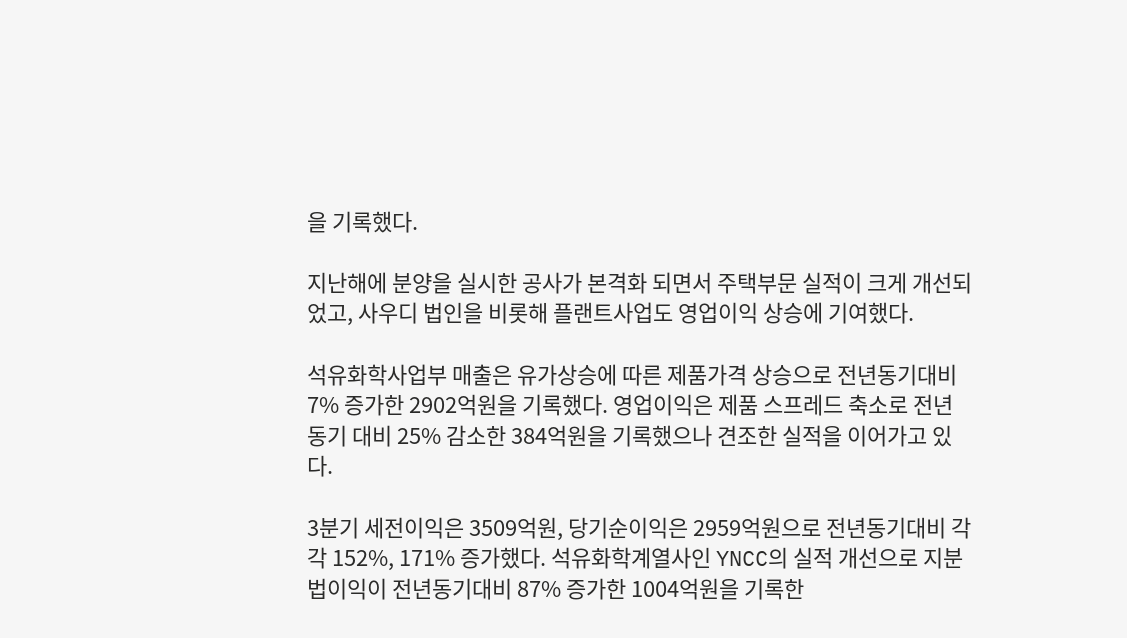을 기록했다.

지난해에 분양을 실시한 공사가 본격화 되면서 주택부문 실적이 크게 개선되었고, 사우디 법인을 비롯해 플랜트사업도 영업이익 상승에 기여했다.

석유화학사업부 매출은 유가상승에 따른 제품가격 상승으로 전년동기대비 7% 증가한 2902억원을 기록했다. 영업이익은 제품 스프레드 축소로 전년 동기 대비 25% 감소한 384억원을 기록했으나 견조한 실적을 이어가고 있다.

3분기 세전이익은 3509억원, 당기순이익은 2959억원으로 전년동기대비 각각 152%, 171% 증가했다. 석유화학계열사인 YNCC의 실적 개선으로 지분법이익이 전년동기대비 87% 증가한 1004억원을 기록한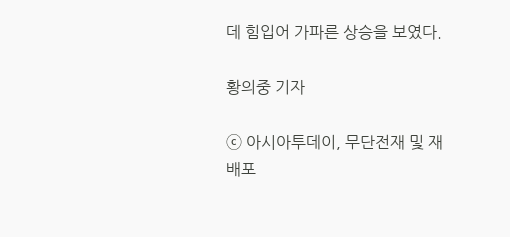데 힘입어 가파른 상승을 보였다.

황의중 기자

ⓒ 아시아투데이, 무단전재 및 재배포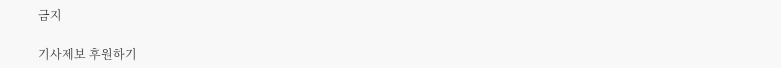금지

기사제보 후원하기